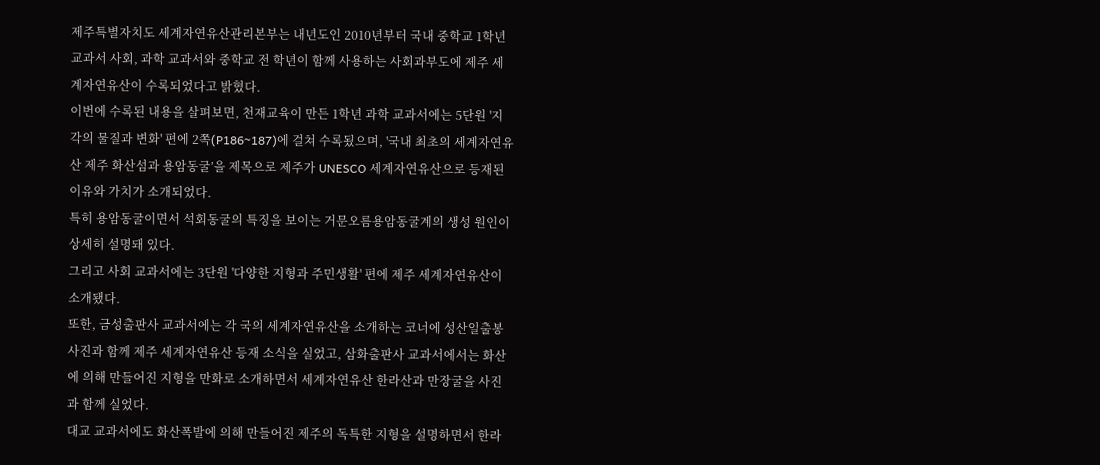제주특별자치도 세계자연유산관리본부는 내년도인 2010년부터 국내 중학교 1학년 교과서 사회, 과학 교과서와 중학교 전 학년이 함께 사용하는 사회과부도에 제주 세계자연유산이 수록되었다고 밝혔다.
이번에 수록된 내용을 살펴보면, 천재교육이 만든 1학년 과학 교과서에는 5단원 '지각의 물질과 변화' 편에 2쪽(P186~187)에 걸쳐 수록됬으며, '국내 최초의 세계자연유산 제주 화산섬과 용암동굴’을 제목으로 제주가 UNESCO 세계자연유산으로 등재된 이유와 가치가 소개되었다.
특히 용암동굴이면서 석회동굴의 특징을 보이는 거문오름용암동굴계의 생성 원인이 상세히 설명돼 있다.
그리고 사회 교과서에는 3단원 '다양한 지형과 주민생활' 편에 제주 세계자연유산이 소개됐다.
또한, 금성출판사 교과서에는 각 국의 세계자연유산을 소개하는 코너에 성산일출봉 사진과 함께 제주 세계자연유산 등재 소식을 실었고, 삼화출판사 교과서에서는 화산에 의해 만들어진 지형을 만화로 소개하면서 세계자연유산 한라산과 만장굴을 사진과 함께 실었다.
대교 교과서에도 화산폭발에 의해 만들어진 제주의 독특한 지형을 설명하면서 한라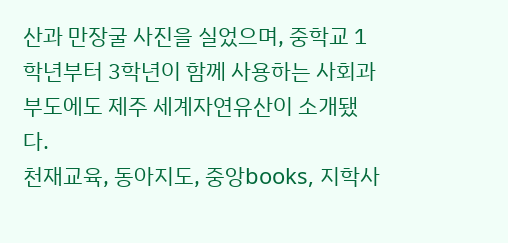산과 만장굴 사진을 실었으며, 중학교 1학년부터 3학년이 함께 사용하는 사회과부도에도 제주 세계자연유산이 소개됐다.
천재교육, 동아지도, 중앙books, 지학사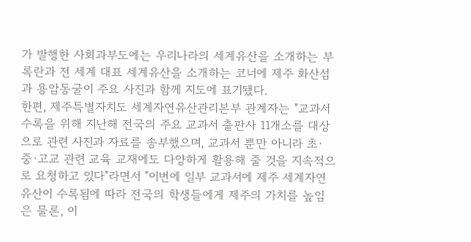가 발행한 사회과부도에는 우리나라의 세계유산을 소개하는 부록란과 전 세계 대표 세계유산을 소개하는 코너에 제주 화산섬과 용암동굴이 주요 사진과 함께 지도에 표기됐다.
한편, 제주특별자치도 세계자연유산관리본부 관계자는 "교과서 수록을 위해 지난해 전국의 주요 교과서 출판사 11개소를 대상으로 관련 사진과 자료를 송부했으며, 교과서 뿐만 아니라 초·중·고교 관련 교육 교재에도 다양하게 활용해 줄 것을 지속적으로 요청하고 있다"라면서 "이번에 일부 교과서에 제주 세계자연유산이 수록됨에 따라 전국의 학생들에게 제주의 가치를 높임은 물론, 이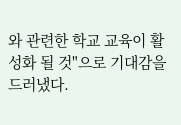와 관련한 학교 교육이 활성화 될 것"으로 기대감을 드러냈다.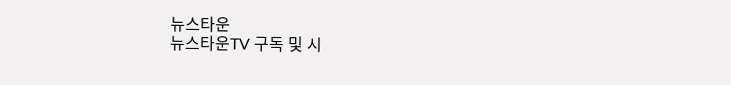뉴스타운
뉴스타운TV 구독 및 시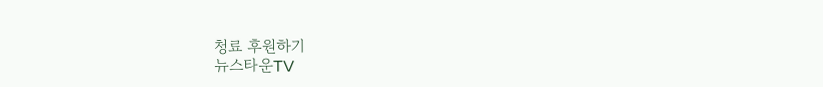청료 후원하기
뉴스타운TV